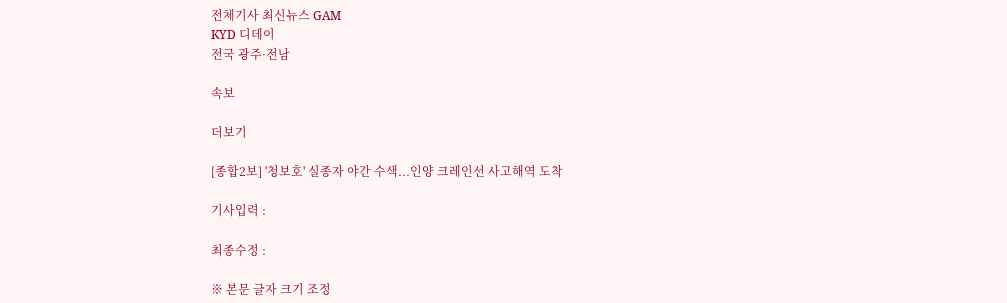전체기사 최신뉴스 GAM
KYD 디데이
전국 광주·전남

속보

더보기

[종합2보] '청보호' 실종자 야간 수색...인양 크레인선 사고해역 도착

기사입력 :

최종수정 :

※ 본문 글자 크기 조정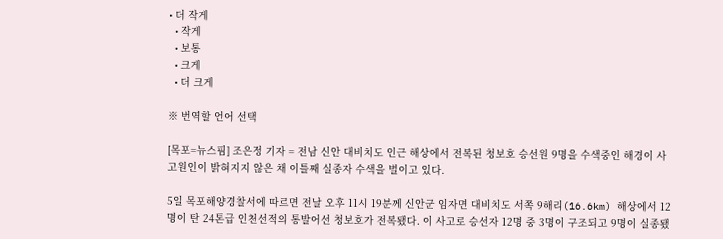• 더 작게
  • 작게
  • 보통
  • 크게
  • 더 크게

※ 번역할 언어 선택

[목포=뉴스핌] 조은정 기자 = 전남 신안 대비치도 인근 해상에서 전복된 청보호 승선원 9명을 수색중인 해경이 사고원인이 밝혀지지 않은 채 이틀째 실종자 수색을 벌이고 있다.

5일 목포해양경찰서에 따르면 전날 오후 11시 19분께 신안군 임자면 대비치도 서쪽 9해리(16.6km) 해상에서 12명이 탄 24톤급 인천선적의 통발어선 청보호가 전복됐다. 이 사고로 승선자 12명 중 3명이 구조되고 9명이 실종됐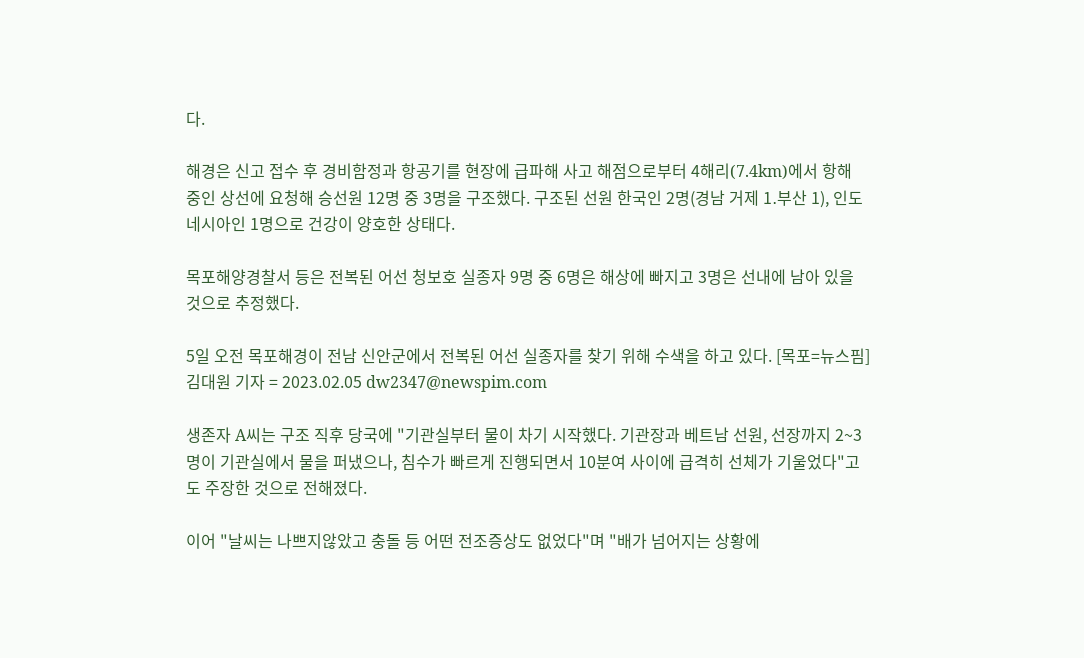다.

해경은 신고 접수 후 경비함정과 항공기를 현장에 급파해 사고 해점으로부터 4해리(7.4km)에서 항해 중인 상선에 요청해 승선원 12명 중 3명을 구조했다. 구조된 선원 한국인 2명(경남 거제 1․부산 1), 인도네시아인 1명으로 건강이 양호한 상태다.

목포해양경찰서 등은 전복된 어선 청보호 실종자 9명 중 6명은 해상에 빠지고 3명은 선내에 남아 있을 것으로 추정했다.

5일 오전 목포해경이 전남 신안군에서 전복된 어선 실종자를 찾기 위해 수색을 하고 있다. [목포=뉴스핌] 김대원 기자 = 2023.02.05 dw2347@newspim.com

생존자 A씨는 구조 직후 당국에 "기관실부터 물이 차기 시작했다. 기관장과 베트남 선원, 선장까지 2~3명이 기관실에서 물을 퍼냈으나, 침수가 빠르게 진행되면서 10분여 사이에 급격히 선체가 기울었다"고도 주장한 것으로 전해졌다.

이어 "날씨는 나쁘지않았고 충돌 등 어떤 전조증상도 없었다"며 "배가 넘어지는 상황에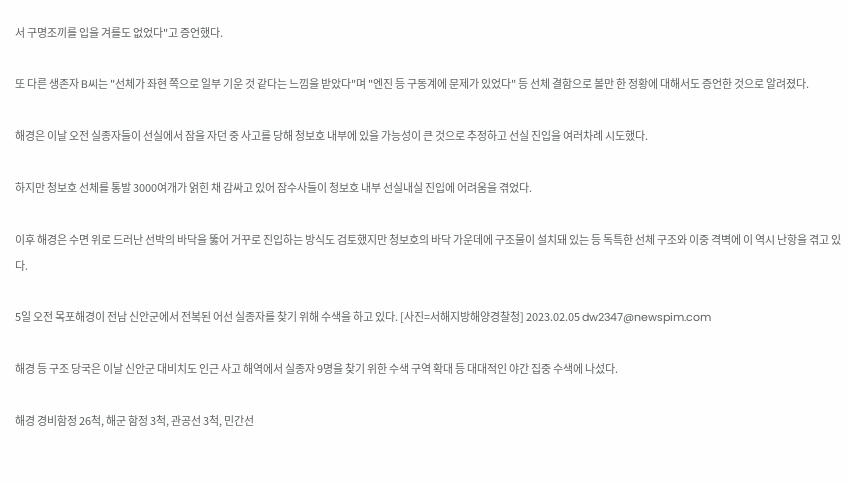서 구명조끼를 입을 겨를도 없었다"고 증언했다.

또 다른 생존자 B씨는 "선체가 좌현 쪽으로 일부 기운 것 같다는 느낌을 받았다"며 "엔진 등 구동계에 문제가 있었다" 등 선체 결함으로 볼만 한 정황에 대해서도 증언한 것으로 알려졌다.

해경은 이날 오전 실종자들이 선실에서 잠을 자던 중 사고를 당해 청보호 내부에 있을 가능성이 큰 것으로 추정하고 선실 진입을 여러차례 시도했다.

하지만 청보호 선체를 통발 3000여개가 얽힌 채 감싸고 있어 잠수사들이 청보호 내부 선실내실 진입에 어려움을 겪었다.

이후 해경은 수면 위로 드러난 선박의 바닥을 뚫어 거꾸로 진입하는 방식도 검토했지만 청보호의 바닥 가운데에 구조물이 설치돼 있는 등 독특한 선체 구조와 이중 격벽에 이 역시 난항을 겪고 있다.

5일 오전 목포해경이 전남 신안군에서 전복된 어선 실종자를 찾기 위해 수색을 하고 있다. [사진=서해지방해양경찰청] 2023.02.05 dw2347@newspim.com

해경 등 구조 당국은 이날 신안군 대비치도 인근 사고 해역에서 실종자 9명을 찾기 위한 수색 구역 확대 등 대대적인 야간 집중 수색에 나섰다.

해경 경비함정 26척, 해군 함정 3척, 관공선 3척, 민간선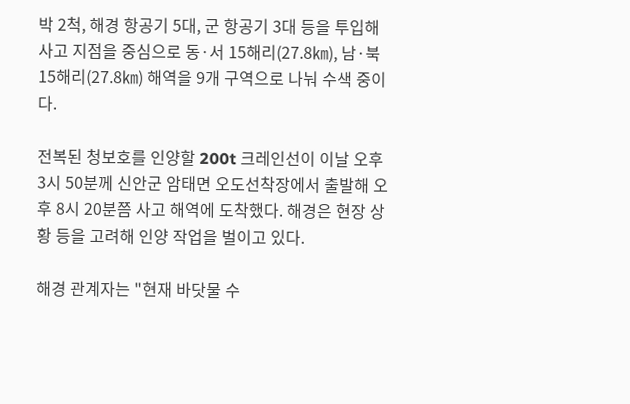박 2척, 해경 항공기 5대, 군 항공기 3대 등을 투입해 사고 지점을 중심으로 동·서 15해리(27.8㎞), 남·북 15해리(27.8㎞) 해역을 9개 구역으로 나눠 수색 중이다.

전복된 청보호를 인양할 200t 크레인선이 이날 오후 3시 50분께 신안군 암태면 오도선착장에서 출발해 오후 8시 20분쯤 사고 해역에 도착했다. 해경은 현장 상황 등을 고려해 인양 작업을 벌이고 있다.

해경 관계자는 "현재 바닷물 수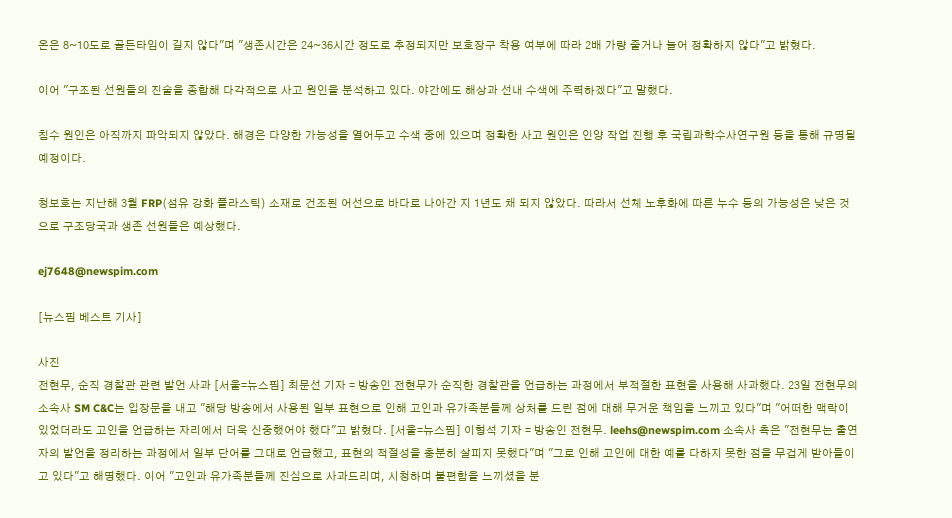온은 8~10도로 골든타임이 길지 않다"며 "생존시간은 24~36시간 정도로 추정되지만 보호장구 착용 여부에 따라 2배 가량 줄거나 늘어 정확하지 않다"고 밝혔다.

이어 "구조된 선원들의 진술을 종합해 다각적으로 사고 원인을 분석하고 있다. 야간에도 해상과 선내 수색에 주력하겠다"고 말했다.

침수 원인은 아직까지 파악되지 않았다. 해경은 다양한 가능성을 열어두고 수색 중에 있으며 정확한 사고 원인은 인양 작업 진행 후 국립과학수사연구원 등을 통해 규명될 예정이다.

청보호는 지난해 3월 FRP(섬유 강화 플라스틱) 소재로 건조된 어선으로 바다로 나아간 지 1년도 채 되지 않았다. 따라서 선체 노후화에 따른 누수 등의 가능성은 낮은 것으로 구조당국과 생존 선원들은 예상했다.

ej7648@newspim.com

[뉴스핌 베스트 기사]

사진
전현무, 순직 경찰관 관련 발언 사과 [서울=뉴스핌] 최문선 기자 = 방송인 전현무가 순직한 경찰관을 언급하는 과정에서 부적절한 표현을 사용해 사과했다. 23일 전현무의 소속사 SM C&C는 입장문을 내고 "해당 방송에서 사용된 일부 표현으로 인해 고인과 유가족분들께 상처를 드린 점에 대해 무거운 책임을 느끼고 있다"며 "어떠한 맥락이 있었더라도 고인을 언급하는 자리에서 더욱 신중했어야 했다"고 밝혔다. [서울=뉴스핌] 이형석 기자 = 방송인 전현무. leehs@newspim.com 소속사 측은 "전현무는 출연자의 발언을 정리하는 과정에서 일부 단어를 그대로 언급했고, 표현의 적절성을 충분히 살피지 못했다"며 "그로 인해 고인에 대한 예를 다하지 못한 점을 무겁게 받아들이고 있다"고 해명했다. 이어 "고인과 유가족분들께 진심으로 사과드리며, 시청하며 불편함을 느끼셨을 분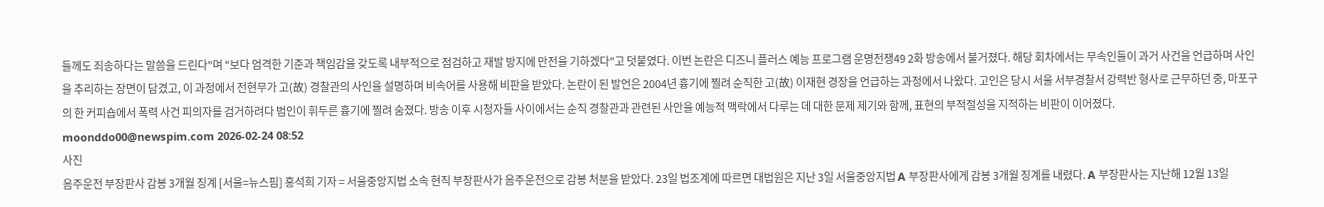들께도 죄송하다는 말씀을 드린다"며 "보다 엄격한 기준과 책임감을 갖도록 내부적으로 점검하고 재발 방지에 만전을 기하겠다"고 덧붙였다. 이번 논란은 디즈니 플러스 예능 프로그램 운명전쟁49 2화 방송에서 불거졌다. 해당 회차에서는 무속인들이 과거 사건을 언급하며 사인을 추리하는 장면이 담겼고, 이 과정에서 전현무가 고(故) 경찰관의 사인을 설명하며 비속어를 사용해 비판을 받았다. 논란이 된 발언은 2004년 흉기에 찔려 순직한 고(故) 이재현 경장을 언급하는 과정에서 나왔다. 고인은 당시 서울 서부경찰서 강력반 형사로 근무하던 중, 마포구의 한 커피숍에서 폭력 사건 피의자를 검거하려다 범인이 휘두른 흉기에 찔려 숨졌다. 방송 이후 시청자들 사이에서는 순직 경찰관과 관련된 사안을 예능적 맥락에서 다루는 데 대한 문제 제기와 함께, 표현의 부적절성을 지적하는 비판이 이어졌다. moonddo00@newspim.com 2026-02-24 08:52
사진
음주운전 부장판사 감봉 3개월 징계 [서울=뉴스핌] 홍석희 기자 = 서울중앙지법 소속 현직 부장판사가 음주운전으로 감봉 처분을 받았다. 23일 법조계에 따르면 대법원은 지난 3일 서울중앙지법 A 부장판사에게 감봉 3개월 징계를 내렸다. A 부장판사는 지난해 12월 13일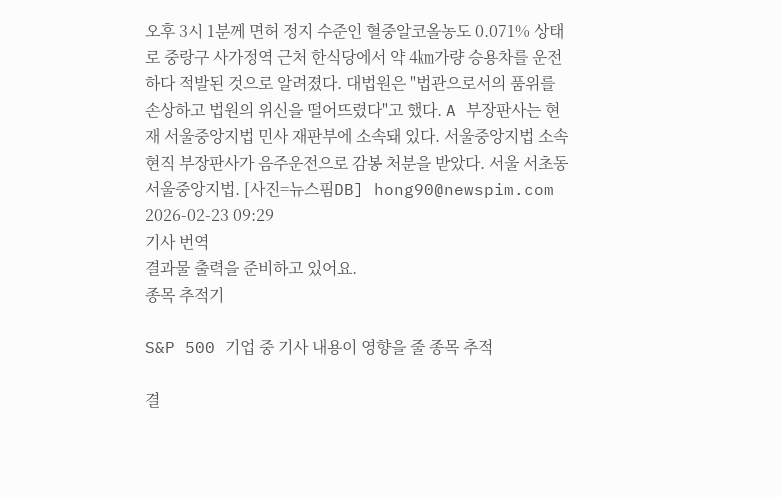오후 3시 1분께 면허 정지 수준인 혈중알코올농도 0.071% 상태로 중랑구 사가정역 근처 한식당에서 약 4㎞가량 승용차를 운전하다 적발된 것으로 알려졌다. 대법원은 "법관으로서의 품위를 손상하고 법원의 위신을 떨어뜨렸다"고 했다. A 부장판사는 현재 서울중앙지법 민사 재판부에 소속돼 있다. 서울중앙지법 소속 현직 부장판사가 음주운전으로 감봉 처분을 받았다. 서울 서초동 서울중앙지법. [사진=뉴스핌DB] hong90@newspim.com 2026-02-23 09:29
기사 번역
결과물 출력을 준비하고 있어요.
종목 추적기

S&P 500 기업 중 기사 내용이 영향을 줄 종목 추적

결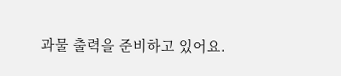과물 출력을 준비하고 있어요.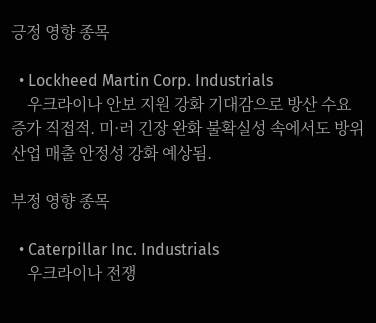긍정 영향 종목

  • Lockheed Martin Corp. Industrials
    우크라이나 안보 지원 강화 기대감으로 방산 수요 증가 직접적. 미·러 긴장 완화 불확실성 속에서도 방위산업 매출 안정성 강화 예상됨.

부정 영향 종목

  • Caterpillar Inc. Industrials
    우크라이나 전쟁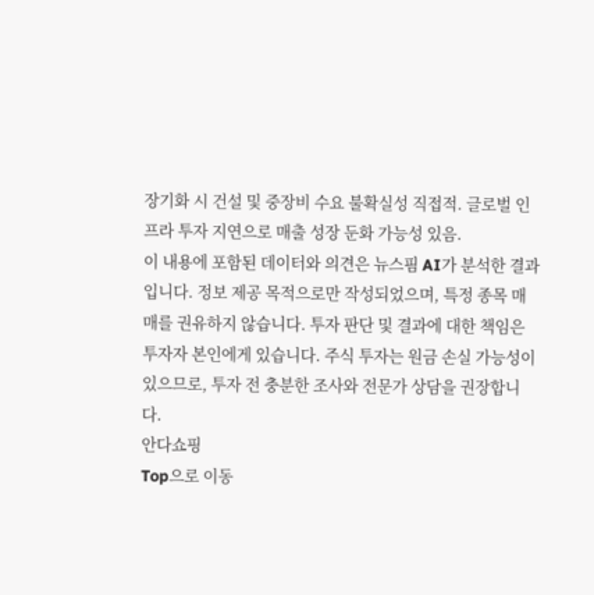장기화 시 건설 및 중장비 수요 불확실성 직접적. 글로벌 인프라 투자 지연으로 매출 성장 둔화 가능성 있음.
이 내용에 포함된 데이터와 의견은 뉴스핌 AI가 분석한 결과입니다. 정보 제공 목적으로만 작성되었으며, 특정 종목 매매를 권유하지 않습니다. 투자 판단 및 결과에 대한 책임은 투자자 본인에게 있습니다. 주식 투자는 원금 손실 가능성이 있으므로, 투자 전 충분한 조사와 전문가 상담을 권장합니다.
안다쇼핑
Top으로 이동